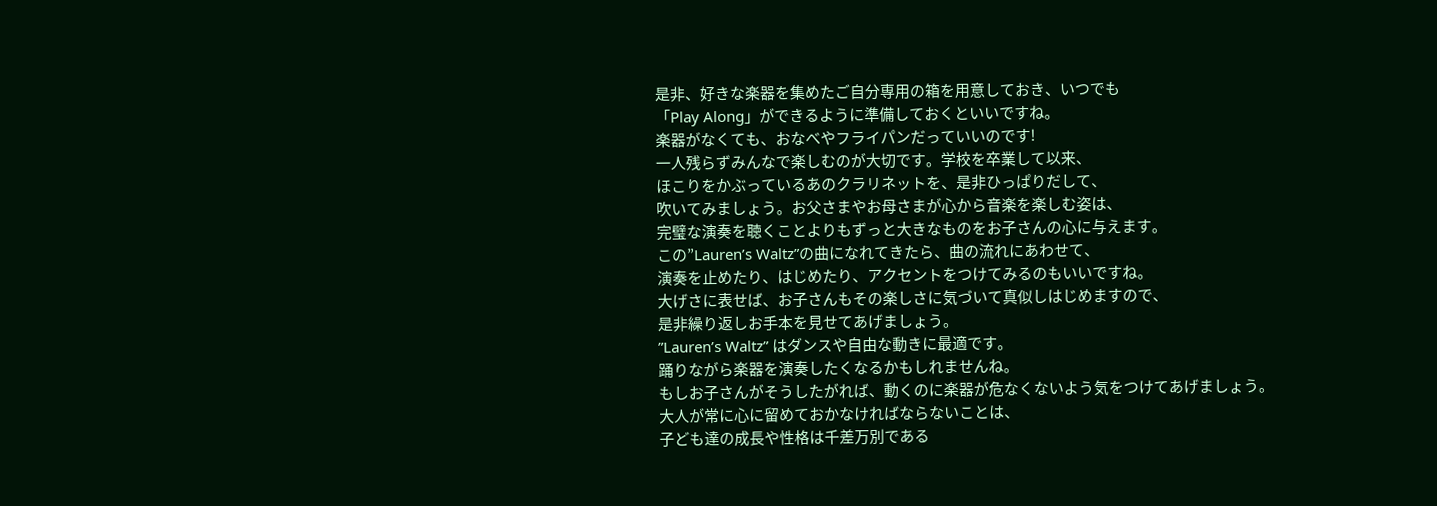是非、好きな楽器を集めたご自分専用の箱を用意しておき、いつでも
「Play Along」ができるように準備しておくといいですね。
楽器がなくても、おなべやフライパンだっていいのです!
一人残らずみんなで楽しむのが大切です。学校を卒業して以来、
ほこりをかぶっているあのクラリネットを、是非ひっぱりだして、
吹いてみましょう。お父さまやお母さまが心から音楽を楽しむ姿は、
完璧な演奏を聴くことよりもずっと大きなものをお子さんの心に与えます。
この”Lauren’s Waltz”の曲になれてきたら、曲の流れにあわせて、
演奏を止めたり、はじめたり、アクセントをつけてみるのもいいですね。
大げさに表せば、お子さんもその楽しさに気づいて真似しはじめますので、
是非繰り返しお手本を見せてあげましょう。
”Lauren’s Waltz” はダンスや自由な動きに最適です。
踊りながら楽器を演奏したくなるかもしれませんね。
もしお子さんがそうしたがれば、動くのに楽器が危なくないよう気をつけてあげましょう。
大人が常に心に留めておかなければならないことは、
子ども達の成長や性格は千差万別である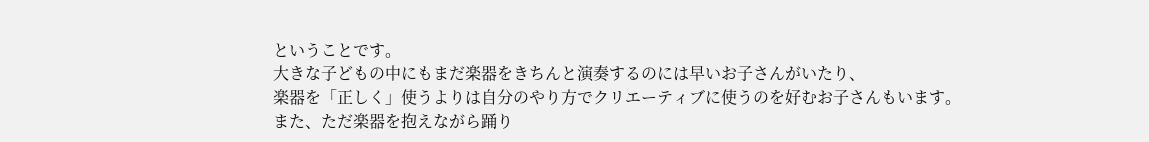ということです。
大きな子どもの中にもまだ楽器をきちんと演奏するのには早いお子さんがいたり、
楽器を「正しく」使うよりは自分のやり方でクリエーティブに使うのを好むお子さんもいます。
また、ただ楽器を抱えながら踊り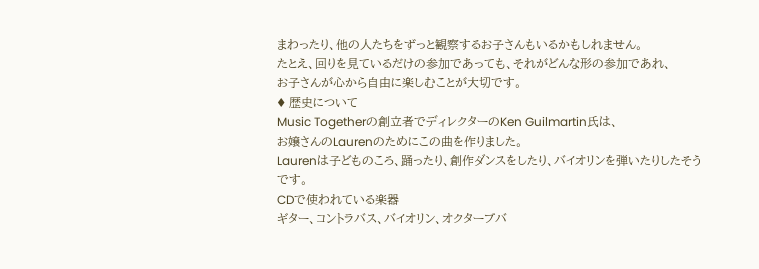まわったり、他の人たちをずっと観察するお子さんもいるかもしれません。
たとえ、回りを見ているだけの参加であっても、それがどんな形の参加であれ、
お子さんが心から自由に楽しむことが大切です。
♦ 歴史について
Music Togetherの創立者でディレクターのKen Guilmartin氏は、
お嬢さんのLaurenのためにこの曲を作りました。
Laurenは子どものころ、踊ったり、創作ダンスをしたり、バイオリンを弾いたりしたそうです。
CDで使われている楽器
ギター、コントラバス、バイオリン、オクターブバ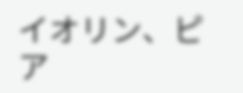イオリン、ピア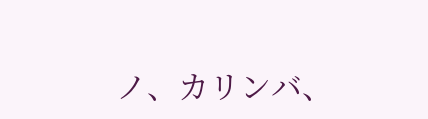ノ、カリンバ、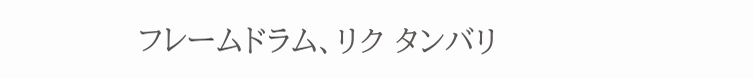フレームドラム、リク タンバリ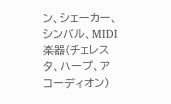ン、シェーカー、シンバル、MIDI楽器(チェレスタ、ハープ、アコーディオン)